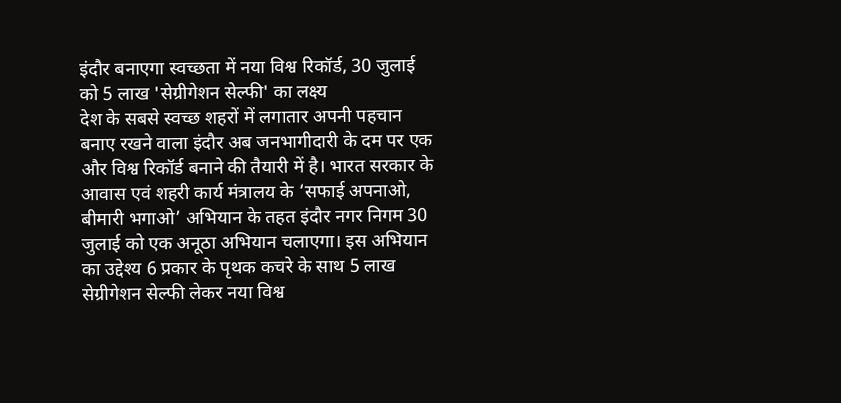इंदौर बनाएगा स्वच्छता में नया विश्व रिकॉर्ड, 30 जुलाई को 5 लाख 'सेग्रीगेशन सेल्फी' का लक्ष्य
देश के सबसे स्वच्छ शहरों में लगातार अपनी पहचान बनाए रखने वाला इंदौर अब जनभागीदारी के दम पर एक और विश्व रिकॉर्ड बनाने की तैयारी में है। भारत सरकार के आवास एवं शहरी कार्य मंत्रालय के ‘सफाई अपनाओ, बीमारी भगाओ’ अभियान के तहत इंदौर नगर निगम 30 जुलाई को एक अनूठा अभियान चलाएगा। इस अभियान का उद्देश्य 6 प्रकार के पृथक कचरे के साथ 5 लाख सेग्रीगेशन सेल्फी लेकर नया विश्व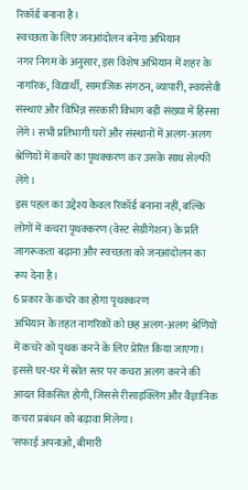रिकॉर्ड बनाना है।
स्वच्छता के लिए जनआंदोलन बनेगा अभियान
नगर निगम के अनुसार, इस विशेष अभियान में शहर के नागरिक, विद्यार्थी, सामाजिक संगठन, व्यापारी, स्वयंसेवी संस्थाएं और विभिन्न सरकारी विभाग बड़ी संख्या में हिस्सा लेंगे। सभी प्रतिभागी घरों और संस्थानों में अलग-अलग श्रेणियों में कचरे का पृथक्करण कर उसके साथ सेल्फी लेंगे।
इस पहल का उद्देश्य केवल रिकॉर्ड बनाना नहीं, बल्कि लोगों में कचरा पृथक्करण (वेस्ट सेग्रीगेशन) के प्रति जागरूकता बढ़ाना और स्वच्छता को जनआंदोलन का रूप देना है।
6 प्रकार के कचरे का होगा पृथक्करण
अभियान के तहत नागरिकों को छह अलग-अलग श्रेणियों में कचरे को पृथक करने के लिए प्रेरित किया जाएगा। इससे घर-घर में स्रोत स्तर पर कचरा अलग करने की आदत विकसित होगी, जिससे रीसाइक्लिंग और वैज्ञानिक कचरा प्रबंधन को बढ़ावा मिलेगा।
'सफाई अपनाओ, बीमारी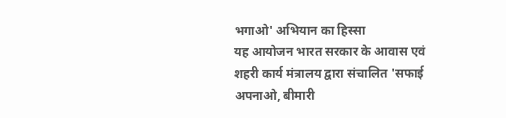भगाओ' अभियान का हिस्सा
यह आयोजन भारत सरकार के आवास एवं शहरी कार्य मंत्रालय द्वारा संचालित 'सफाई अपनाओ, बीमारी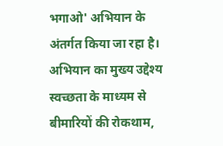भगाओ' अभियान के अंतर्गत किया जा रहा है। अभियान का मुख्य उद्देश्य स्वच्छता के माध्यम से बीमारियों की रोकथाम,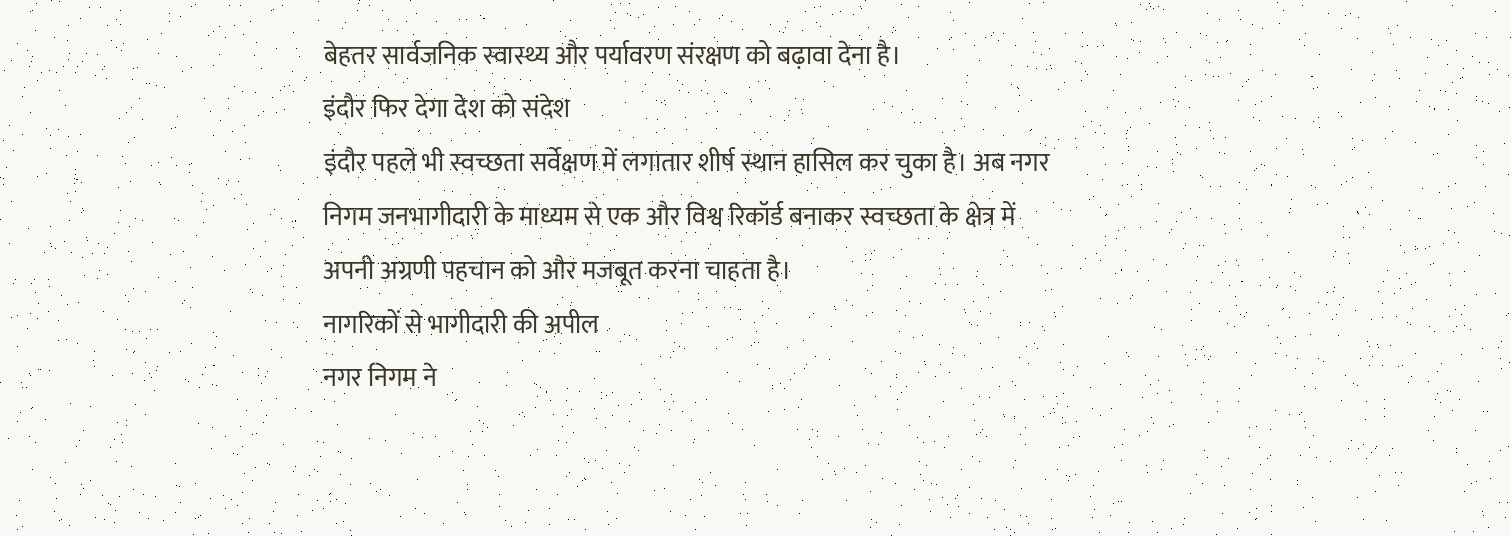बेहतर सार्वजनिक स्वास्थ्य और पर्यावरण संरक्षण को बढ़ावा देना है।
इंदौर फिर देगा देश को संदेश
इंदौर पहले भी स्वच्छता सर्वेक्षण में लगातार शीर्ष स्थान हासिल कर चुका है। अब नगर निगम जनभागीदारी के माध्यम से एक और विश्व रिकॉर्ड बनाकर स्वच्छता के क्षेत्र में अपनी अग्रणी पहचान को और मजबूत करना चाहता है।
नागरिकों से भागीदारी की अपील
नगर निगम ने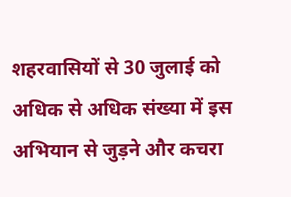शहरवासियों से 30 जुलाई को अधिक से अधिक संख्या में इस अभियान से जुड़ने और कचरा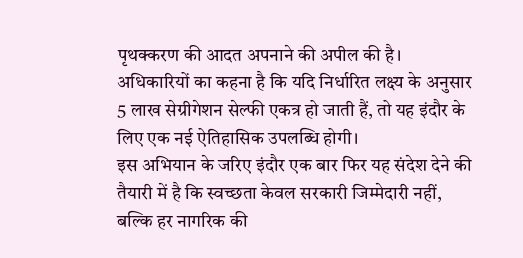पृथक्करण की आदत अपनाने की अपील की है। अधिकारियों का कहना है कि यदि निर्धारित लक्ष्य के अनुसार 5 लाख सेग्रीगेशन सेल्फी एकत्र हो जाती हैं, तो यह इंदौर के लिए एक नई ऐतिहासिक उपलब्धि होगी।
इस अभियान के जरिए इंदौर एक बार फिर यह संदेश देने की तैयारी में है कि स्वच्छता केवल सरकारी जिम्मेदारी नहीं, बल्कि हर नागरिक की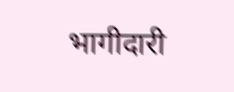भागीदारी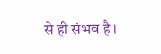से ही संभव है।